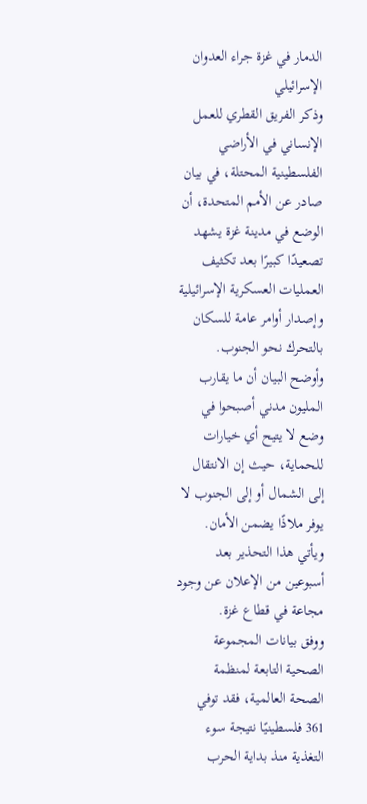الدمار في غزة جراء العدوان الإسرائيلي
وذكر الفريق القطري للعمل الإنساني في الأراضي الفلسطينية المحتلة، في بيان صادر عن الأمم المتحدة، أن الوضع في مدينة غزة يشهد تصعيدًا كبيرًا بعد تكثيف العمليات العسكرية الإسرائيلية وإصدار أوامر عامة للسكان بالتحرك نحو الجنوب.
وأوضح البيان أن ما يقارب المليون مدني أصبحوا في وضع لا يتيح أي خيارات للحماية، حيث إن الانتقال إلى الشمال أو إلى الجنوب لا يوفر ملاذًا يضمن الأمان.
ويأتي هذا التحذير بعد أسبوعين من الإعلان عن وجود مجاعة في قطاع غزة.
ووفق بيانات المجموعة الصحية التابعة لمنظمة الصحة العالمية، فقد توفي 361 فلسطينيًا نتيجة سوء التغذية منذ بداية الحرب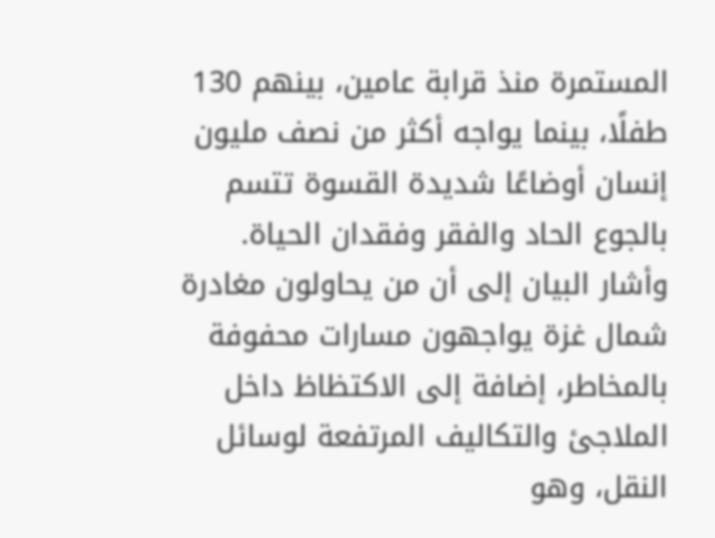المستمرة منذ قرابة عامين، بينهم 130 طفلًا، بينما يواجه أكثر من نصف مليون إنسان أوضاعًا شديدة القسوة تتسم بالجوع الحاد والفقر وفقدان الحياة.
وأشار البيان إلى أن من يحاولون مغادرة شمال غزة يواجهون مسارات محفوفة بالمخاطر، إضافة إلى الاكتظاظ داخل الملاجئ والتكاليف المرتفعة لوسائل النقل، وهو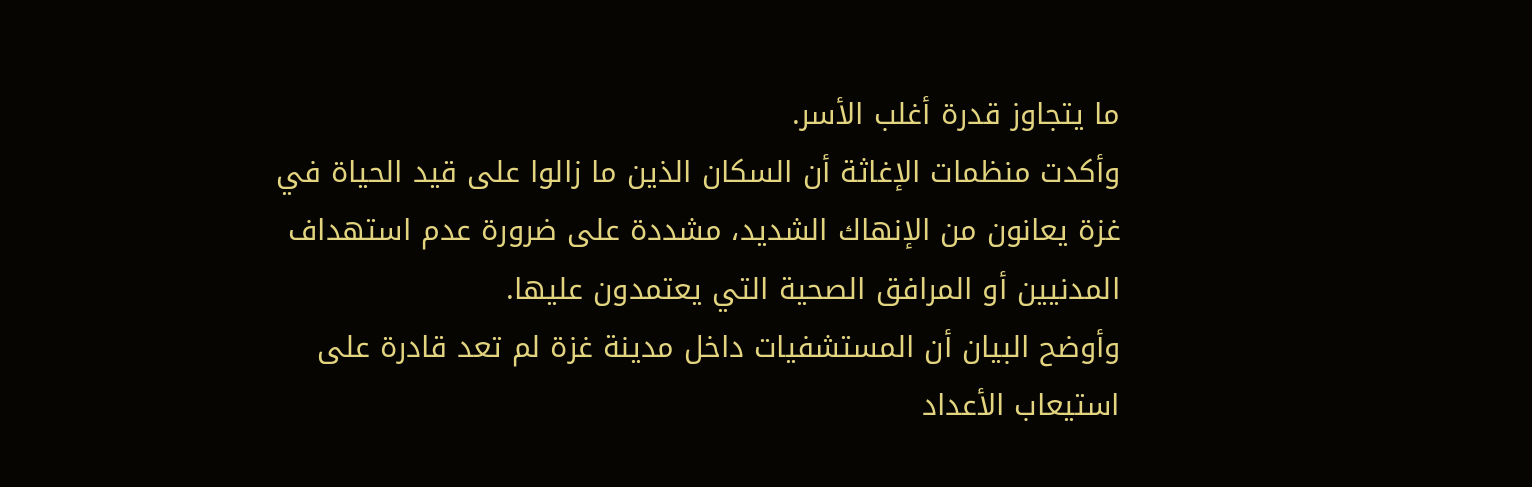ما يتجاوز قدرة أغلب الأسر.
وأكدت منظمات الإغاثة أن السكان الذين ما زالوا على قيد الحياة في غزة يعانون من الإنهاك الشديد، مشددة على ضرورة عدم استهداف المدنيين أو المرافق الصحية التي يعتمدون عليها.
وأوضح البيان أن المستشفيات داخل مدينة غزة لم تعد قادرة على استيعاب الأعداد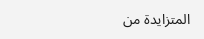المتزايدة من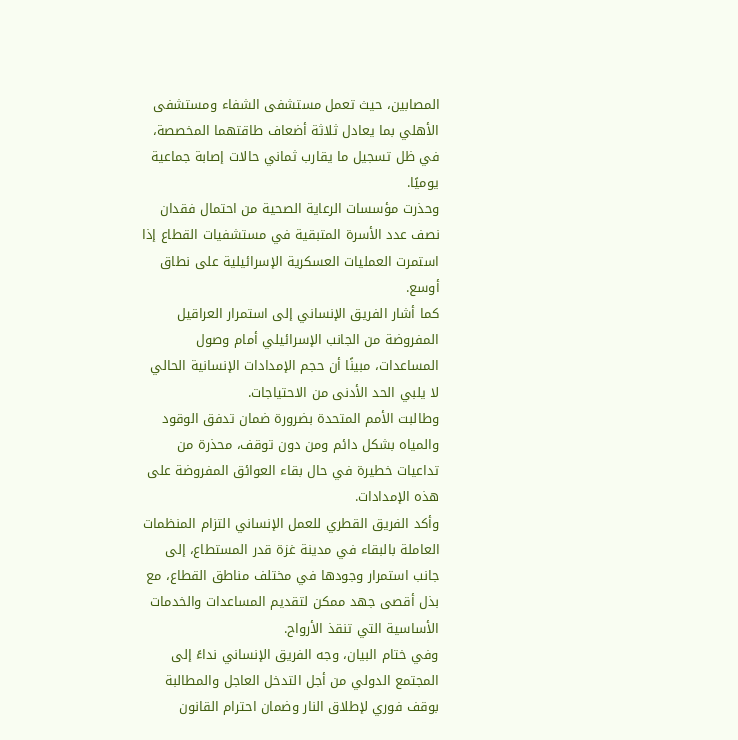المصابين، حيث تعمل مستشفى الشفاء ومستشفى الأهلي بما يعادل ثلاثة أضعاف طاقتهما المخصصة، في ظل تسجيل ما يقارب ثماني حالات إصابة جماعية يوميًا.
وحذرت مؤسسات الرعاية الصحية من احتمال فقدان نصف عدد الأسرة المتبقية في مستشفيات القطاع إذا استمرت العمليات العسكرية الإسرائيلية على نطاق أوسع.
كما أشار الفريق الإنساني إلى استمرار العراقيل المفروضة من الجانب الإسرائيلي أمام وصول المساعدات، مبينًا أن حجم الإمدادات الإنسانية الحالي لا يلبي الحد الأدنى من الاحتياجات.
وطالبت الأمم المتحدة بضرورة ضمان تدفق الوقود والمياه بشكل دائم ومن دون توقف، محذرة من تداعيات خطيرة في حال بقاء العوائق المفروضة على هذه الإمدادات.
وأكد الفريق القطري للعمل الإنساني التزام المنظمات العاملة بالبقاء في مدينة غزة قدر المستطاع، إلى جانب استمرار وجودها في مختلف مناطق القطاع، مع بذل أقصى جهد ممكن لتقديم المساعدات والخدمات الأساسية التي تنقذ الأرواح.
وفي ختام البيان، وجه الفريق الإنساني نداءً إلى المجتمع الدولي من أجل التدخل العاجل والمطالبة بوقف فوري لإطلاق النار وضمان احترام القانون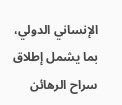الإنساني الدولي، بما يشمل إطلاق سراح الرهائن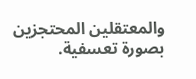والمعتقلين المحتجزين بصورة تعسفية.